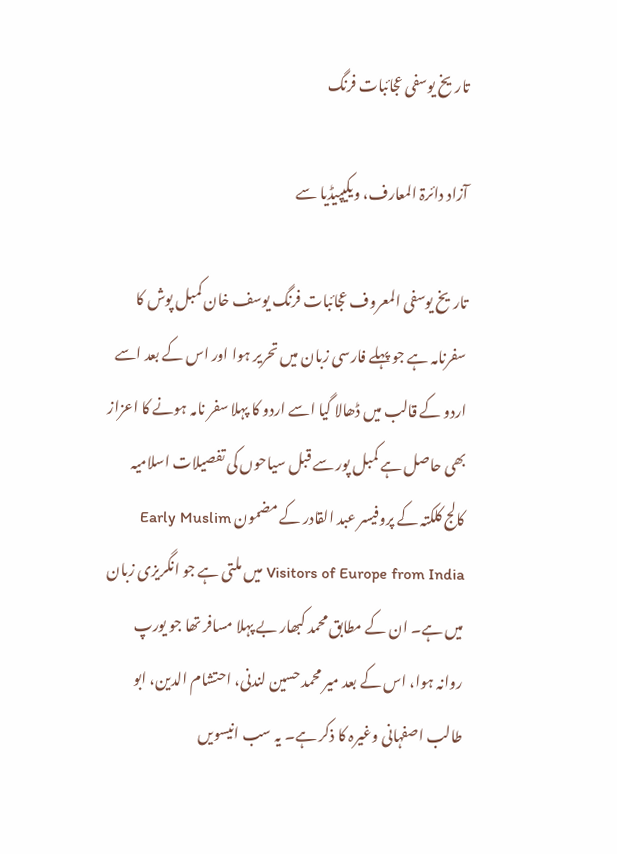تاریخ یوسفی عجائبات فرنگ

آزاد دائرۃ المعارف، ویکیپیڈیا سے

تاریخ یوسفی المعروف عجائبات فرنگ یوسف خان کمبل پوش کا سفرنامہ ہے جو پہلے فارسی زبان میں تحریر ہوا اور اس کے بعد اسے اردو کے قالب میں ڈھالا گیا اسے اردو کا پہلا سفر نامہ ہونے کا اعزاز بھی حاصل ہے کمبل پور سے قبل سیاحوں کی تفصیلات اسلامیہ کالج کلکتہ کے پروفیسر عبد القادر کے مضمون Early Muslim Visitors of Europe from India میں ملتی ہے جو انگریزی زبان میں ہے۔ ان کے مطابق محمد کبھار بے پہلا مسافر تھا جو یورپ روانہ ہوا، اس کے بعد میر محمد حسین لندنی، احتشام الدین، ابو طالب اصفہانی وغیرہ کا ذکر ہے۔ یہ سب انیسویں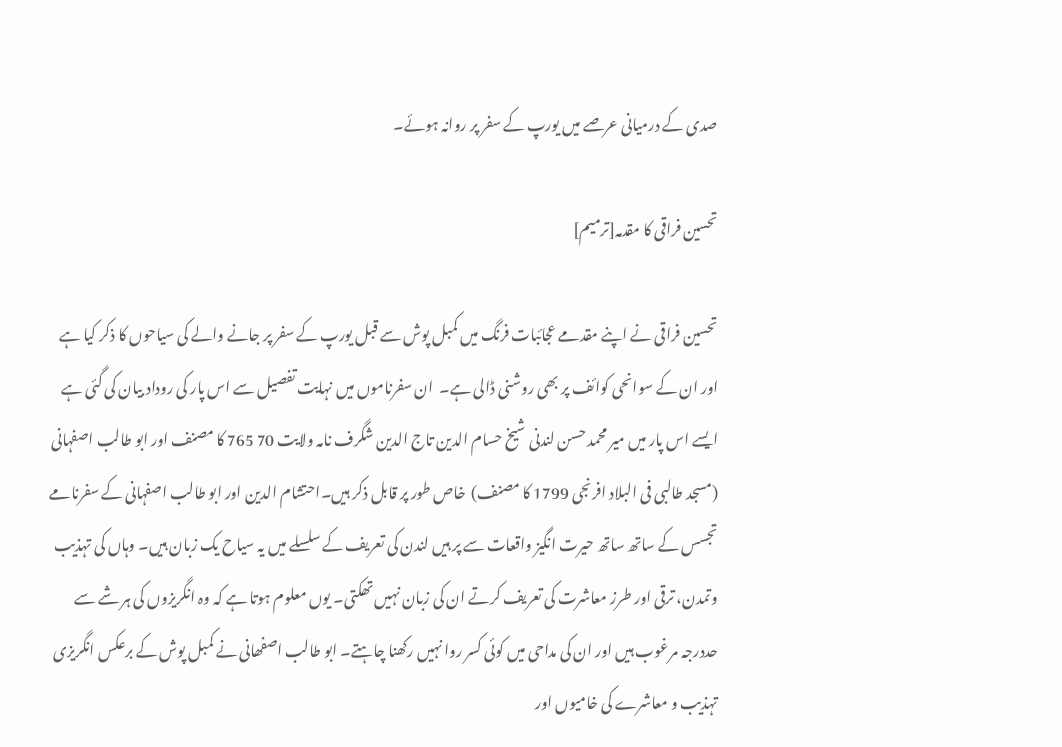صدی کے درمیانی عرصے میں یورپ کے سفر پر روانہ ہوئے۔

تحسین فراقی کا مقدمہ[ترمیم]

تحسین فراقی نے اپنے مقدمے عجائبات فرنگ میں کمبل پوش سے قبل یورپ کے سفر پر جانے والے کی سیاحوں کا ذکر کیا ہے اور ان کے سوانحی کوائف پر بھی روشنی ڈالی ہے۔  ان سفرناموں میں نہایت تفصیل سے اس پار کی روداد بیان کی گئی ہے ایسے اس پار میں میر محمد حسن لندنی شیخ حسام الدین تاج الدین شگرف نامہ ولایت 70 765 کا مصنف اور ابو طالب اصفہانی (مسجد طالبی فی البلاد افرنجی 1799 کا مصنف)  خاص طور پر قابل ذکر ہیں۔احتشام الدین اور ابو طالب اصفہانی کے سفرنامے تجسس کے ساتھ ساتھ حیرت انگیز واقعات سے پر ہیں لندن کی تعریف کے سلسلے میں یہ سیاح یک زبان ہیں۔ وہاں کی تہذیب وتمدن، ترقی اور طرز معاشرت کی تعریف کرتے ان کی زبان نہیں تھکتی۔ یوں معلوم ہوتا ہے کہ وہ انگریزوں کی ہر شے سے حددرجہ مرغوب ہیں اور ان کی مداحی میں کوئی کسر روا نہیں رکھنا چاہتے۔ ابو طالب اصفھانی نے کمبل پوش کے برعکس انگریزی تہذیب و معاشرے کی خامیوں اور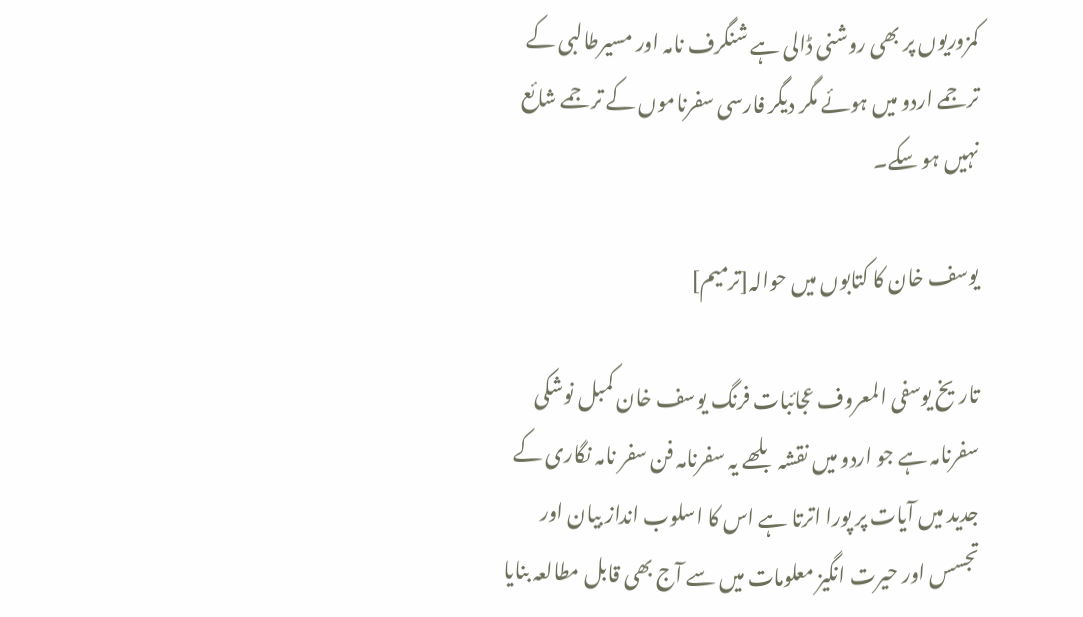کمزوریوں پر بھی روشنی ڈالی ہے شنگرف نامہ اور مسیرطالبی کے ترجمے اردو میں ہوئے مگر دیگر فارسی سفرناموں کے ترجمے شائع نہیں ہو سکے۔

یوسف خان کا کتابوں میں حوالہ[ترمیم]

تاریخ یوسفی المعروف عجائبات فرنگ یوسف خان کمبل نوشکی سفرنامہ ہے جو اردو میں نقشہ بلھے یہ سفرنامہ فن سفر نامہ نگاری کے جدید میں آیات پر پورا اترتا ہے اس کا اسلوب انداز بیان اور تجسس اور حیرت انگیز معلومات میں سے آج بھی قابل مطالعہ بنایا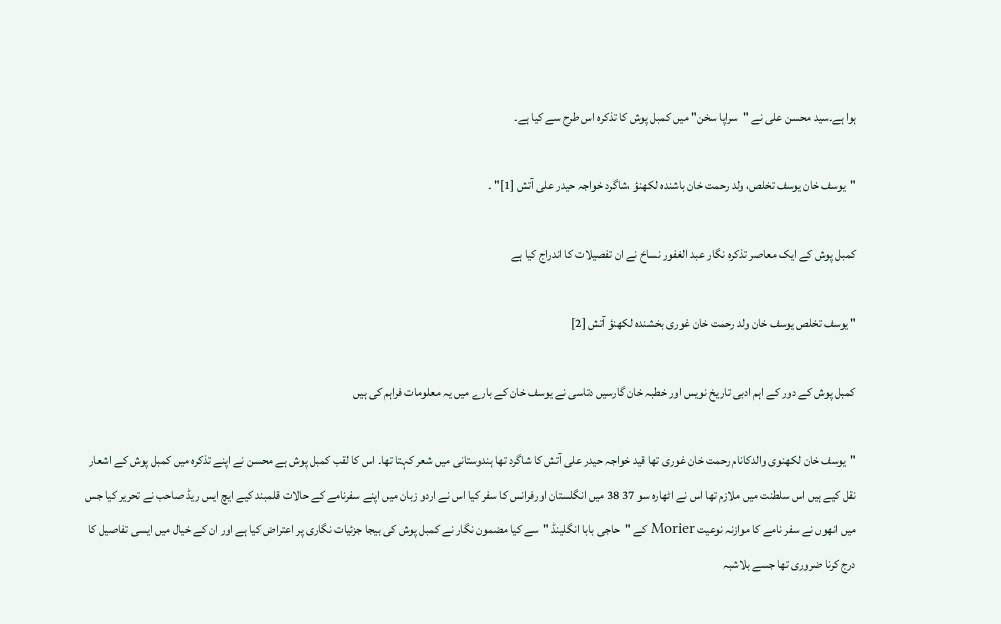ہوا ہے۔سید محسن علی نے "سراپا سخن" میں کمبل پوش کا تذکرہ اس طرح سے کیا ہے۔

"یوسف خان یوسف تخلص، ولد رحمت خان باشندہ لکھنؤ ،شاگرد خواجہ حیدر علی آتش [1]" ۔

کمبل پوش کے ایک معاصر تذکرہ نگار عبد الغفور نساخ نے ان تفصیلات کا اندراج کیا ہے

" یوسف تخلص یوسف خان ولد رحمت خان غوری بخشندہ لکھنؤ آتش [2]

کمبل پوش کے دور کے اہم ادبی تاریخ نویس اور خطبہ خان گارسیں دتاسی نے یوسف خان کے بارے میں یہ معلومات فراہم کی ہیں

"یوسف خان لکھنوی والدکانام رحمت خان غوری تھا قید خواجہ حیدر علی آتش کا شاگرد تھا ہندوستانی میں شعر کہتا تھا۔ اس کا لقب کمبل پوش ہے محسن نے اپنے تذکرہ میں کمبل پوش کے اشعار نقل کیے ہیں اس سلطنت میں ملازم تھا اس نے اٹھارہ سو 37 38 میں انگلستان اورفرانس کا سفر کیا اس نے اردو زبان میں اپنے سفرنامے کے حالات قلمبند کیے ایچ ایس ریڈ صاحب نے تحریر کیا جس میں انھوں نے سفر نامے کا موازنہ نوعیت Morier کے "حاجی بابا انگلینڈ "سے کیا مضمون نگار نے کمبل پوش کی بیجا جزئیات نگاری پر اعتراض کیا ہے اور ان کے خیال میں ایسی تفاصیل کا درج کرنا ضروری تھا جسے بلاشبہ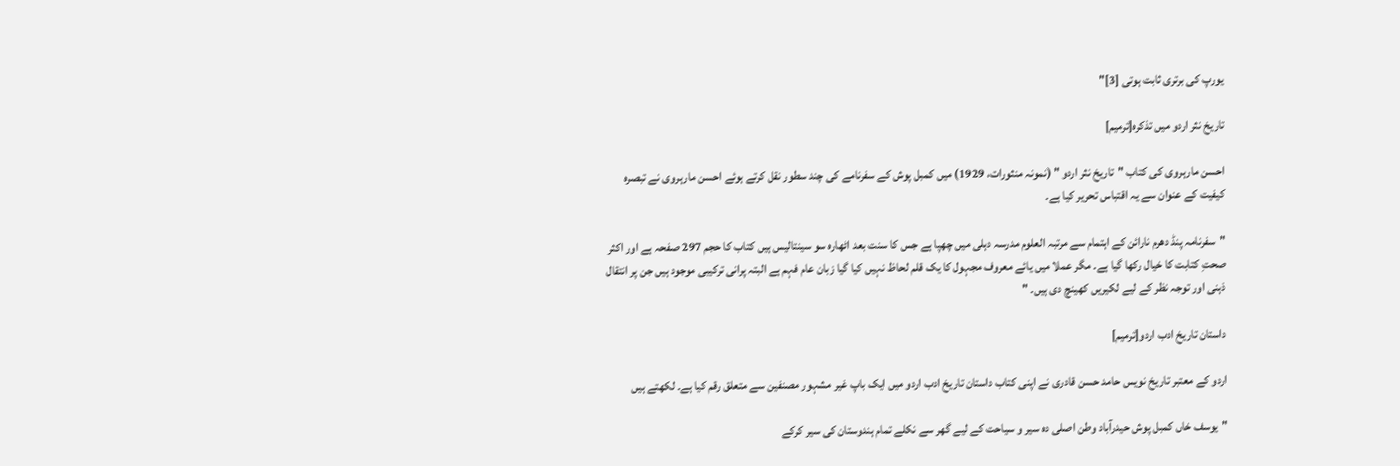یورپ کی برتری ثابت ہوتی [3]"

تاریخ نثر اردو میں تذکرہ[ترمیم]

احسن مارہروی کی کتاب "تاریخ نثر اردو " (نمونہ منثورات، 1929) میں کمبل پوش کے سفرنامے کی چند سطور نقل کرتے ہوئے احسن مارہروی نے تبصرہ کیفیت کے عنوان سے یہ اقتباس تحریر کیا ہے۔

"سفرنامہ پنڈ دھرم نارائن کے اہتمام سے مرتبہ العلوم مدرسہ دہلی میں چھپا ہے جس کا سنت بعد اٹھارہ سو سینتالیس ہیں کتاب کا حجم 297 صفحہ ہے اور اکثر صحتِ کتابت کا خیال رکھا گیا ہے۔ مگر عملا میں یائے معروف مجہول کا یک قلم لحاظ نہیں کیا گیا زبان عام فہم ہے البتہ پرانی ترکیبی موجود ہیں جن پر انتقال ذہنی اور توجہ نظر کے لیے لکیریں کھینچ دی ہیں۔ "

داستان تاریخ ادب اردو[ترمیم]

اردو کے معتبر تاریخ نویس حامد حسن قادری نے اپنی کتاب داستان تاریخ ادب اردو میں ایک باپ غیر مشہور مصنفین سے متعلق رقم کیا ہے۔ لکھتے ہیں

"یوسف خاں کمبل پوش حیدرآباد وطن اصلی دہ سیر و سیاحت کے لیے گھر سے نکلے تمام ہندوستان کی سیر کرکے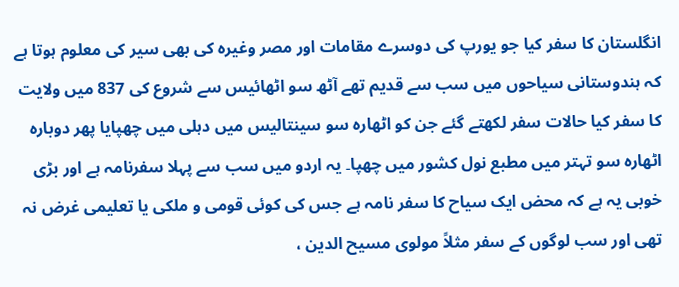انگلستان کا سفر کیا جو یورپ کی دوسرے مقامات اور مصر وغیرہ کی بھی سیر کی معلوم ہوتا ہے کہ ہندوستانی سیاحوں میں سب سے قدیم تھے آٹھ سو اٹھائیس سے شروع کی 837 میں ولایت کا سفر کیا حالات سفر لکھتے گئے جن کو اٹھارہ سو سینتالیس میں دہلی میں چھپایا پھر دوبارہ اٹھارہ سو تہتر میں مطبع نول کشور میں چھپا۔ یہ اردو میں سب سے پہلا سفرنامہ ہے اور بڑی خوبی یہ ہے کہ محض ایک سیاح کا سفر نامہ ہے جس کی کوئی قومی و ملکی یا تعلیمی غرض نہ تھی اور سب لوگوں کے سفر مثلاً مولوی مسیح الدین ،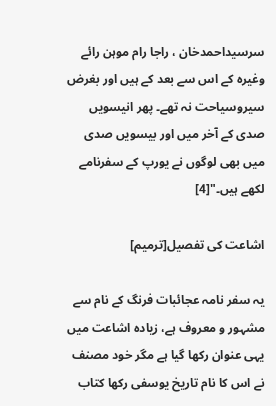سرسیداحمدخان ، راجا رام موہن رائے وغیرہ کے اس سے بعد کے ہیں اور بغرض سیروسیاحت نہ تھے۔ پھر انیسویں صدی کے آخر میں اور بیسویں صدی میں بھی لوگوں نے یورپ کے سفرنامے لکھے ہیں۔"[4]

اشاعت کی تفصیل[ترمیم]

یہ سفر نامہ عجائبات فرنگ کے نام سے مشہور و معروف ہے، زیادہ اشاعت میں یہی عنوان رکھا گیا ہے مگر خود مصنف نے اس کا نام تاریخ یوسفی رکھا کتاب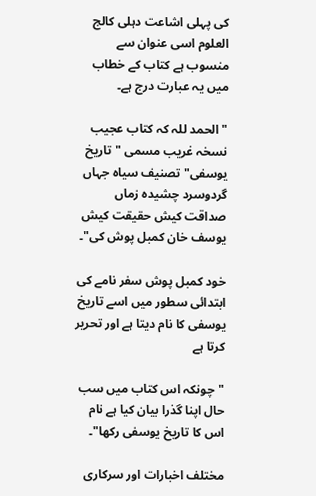کی پہلی اشاعت دہلی کالج العلوم اسی عنوان سے منسوب ہے کتاب کے خطاب میں یہ عبارت درج ہے۔

"الحمد للہ کہ کتاب عجیب نسخہ غریب مسمی "تاریخ یوسفی" تصنیف سیاہ جہاں گردوسرد چشیدہ زماں صداقت کیش حقیقت کیش یوسف خان کمبل پوش کی"۔

خود کمبل پوش سفر نامے کی ابتدائی سطور میں اسے تاریخ یوسفی کا نام دیتا ہے اور تحریر کرتا ہے

"چونکہ اس کتاب میں سب حال اپنا گذرا بیان کیا ہے نام اس کا تاریخ یوسفی رکھا"۔

مختلف اخبارات اور سرکاری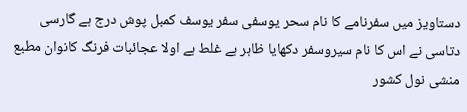دستاویز میں سفرنامے کا نام سحر یوسفی سفر یوسف کمبل پوش درج ہے گارسی دتاسی نے اس کا نام سیروسفر دکھایا ظاہر ہے غلط ہے اولا عجائبات فرنگ کانوان مطبع منشی نول کشور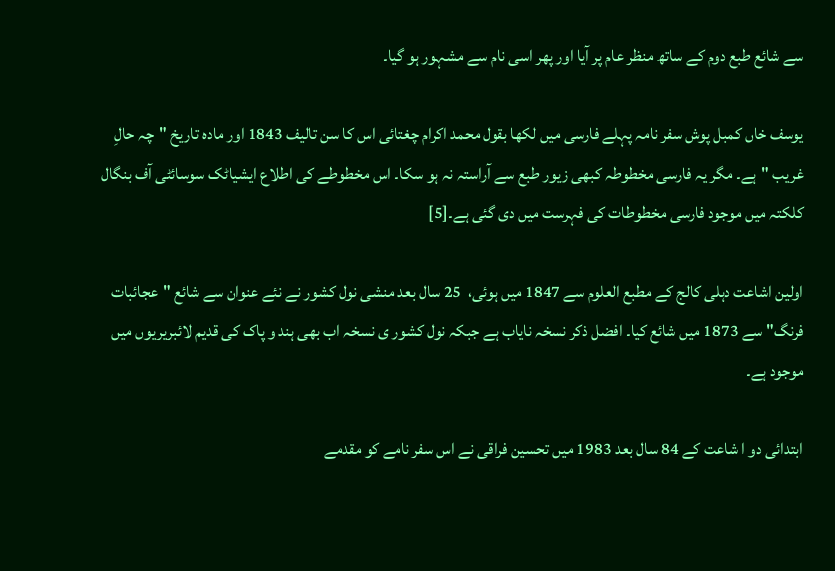سے شائع طبع دوم کے ساتھ منظر عام پر آیا اور پھر اسی نام سے مشہور ہو گیا۔

یوسف خاں کمبل پوش سفر نامہ پہلے فارسی میں لکھا بقول محمد اکرام چغتائی اس کا سن تالیف 1843 اور مادہ تاریخ "چہ حالِ غریب "ہے۔ مگر یہ فارسی مخطوطہ کبھی زیور طبع سے آراستہ نہ ہو سکا۔ اس مخطوطے کی اطلاع ایشیاٹک سوسائٹی آف بنگال کلکتہ میں موجود فارسی مخطوطات کی فہرست میں دی گئی ہے۔[5]

اولین اشاعت دہلی کالج کے مطبع العلوم سے 1847 میں ہوئی،  25 سال بعد منشی نول کشور نے نئے عنوان سے شائع "عجائبات فرنگ" سے 1873 میں شائع کیا۔ افضل ذکر نسخہ نایاب ہے جبکہ نول کشور ی نسخہ اب بھی ہند و پاک کی قدیم لائبریریوں میں موجود ہے۔

ابتدائی دو ا شاعت کے 84 سال بعد 1983 میں تحسین فراقی نے اس سفر نامے کو مقدمے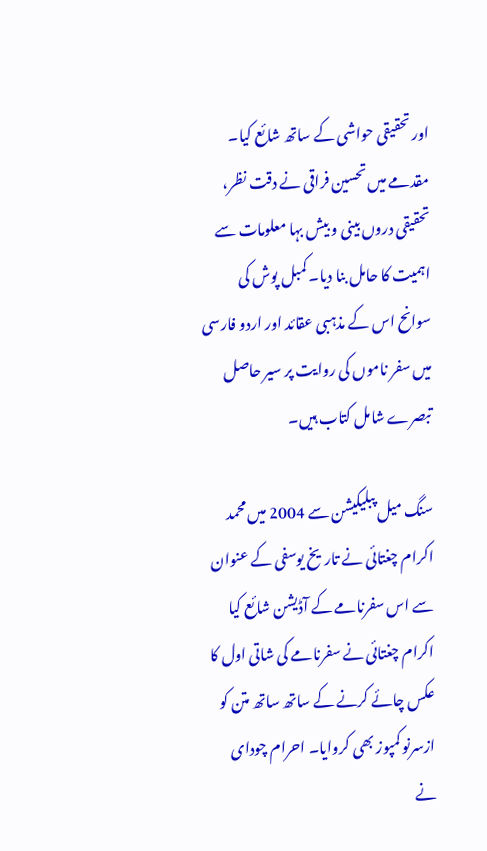اور تحقیقی حواشی کے ساتھ شائع کیا۔ مقدمے میں تحسین فراقی نے دقت نظر، تحقیقی دروں بینی و بیش بہا معلومات سے اہمیت کا حامل بنا دیا۔ کمبل پوش کی سوانح اس کے مذہبی عقائد اور اردو فارسی میں سفر ناموں کی روایت پر سیر حاصل تبصرے شامل کتاب ہیں۔

سنگ میل پبلیکیشن سے 2004 میں محمد اکرام چغتائی نے تاریخ یوسفی کے عنوان سے اس سفرنامے کے آڈیشن شائع کیا اکرام چغتائی نے سفرنامے کی شاتی اول کا عکس چائے کرنے کے ساتھ ساتھ متن کو ازسرنو کمپوز بھی کروایا۔ احرام چودای نے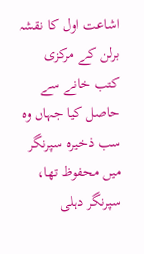اشاعت اول کا نقشہ برلن کے مرکزی کتب خانے سے حاصل کیا جہاں وہ سب ذخیرہ سپرنگر میں محفوظ تھا، سپرنگر دہلی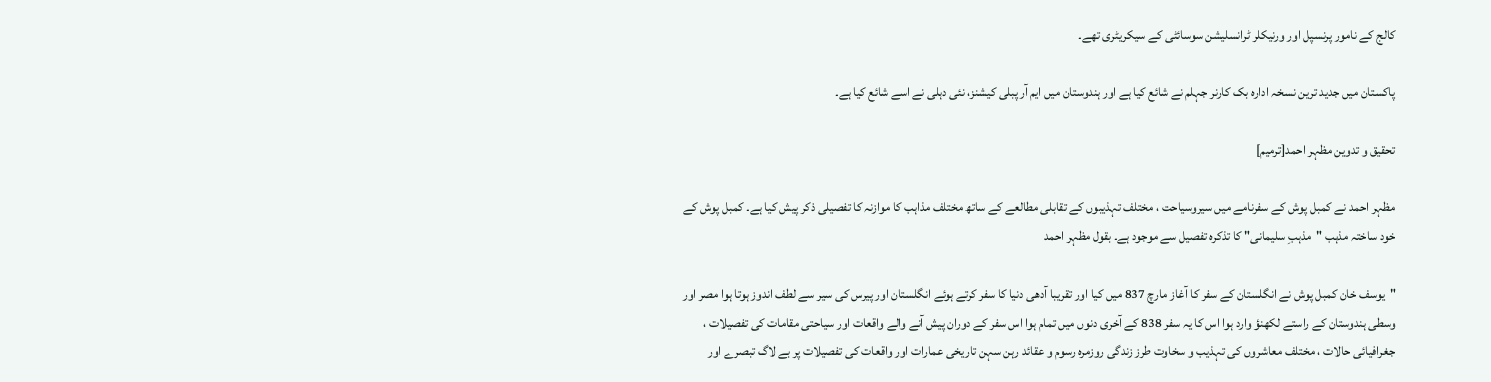کالج کے نامور پرنسپل اور ورنیکلر ٹرانسلیشن سوسائٹی کے سیکریٹری تھے۔

پاکستان میں جدید ترین نسخہ ادارہ بک کارنر جہلم نے شائع کیا ہے اور ہندوستان میں ایم آر پبلی کیشنز، نئی دہلی نے اسے شائع کیا ہے۔

تحقیق و تدوین مظہر احمد[ترمیم]

مظہر احمد نے کمبل پوش کے سفرنامے میں سیروسیاحت ، مختلف تہذیبوں کے تقابلی مطالعے کے ساتھ مختلف مذاہب کا موازنہ کا تفصیلی ذکر پیش کیا ہے۔ کمبل پوش کے خود ساختہ مذہب "مذہبِ سلیمانی" کا تذکرہ تفصیل سے موجود ہے۔ بقول مظہر احمد

"یوسف خان کمبل پوش نے انگلستان کے سفر کا آغاز مارچ 837 میں کیا اور تقریبا آدھی دنیا کا سفر کرتے ہوئے انگلستان اور پیرس کی سیر سے لطف اندوز ہوتا ہوا مصر اور وسطی ہندوستان کے راستے لکھنؤ وارد ہوا اس کا یہ سفر 838 کے آخری دنوں میں تمام ہوا اس سفر کے دوران پیش آنے والے واقعات اور سیاحتی مقامات کی تفصیلات ، جغرافیائی حالات ، مختلف معاشروں کی تہذیب و سخاوت طرز زندگی روزمرہ رسوم و عقائد رہن سہن تاریخی عمارات اور واقعات کی تفصیلات پر بے لاگ تبصرے اور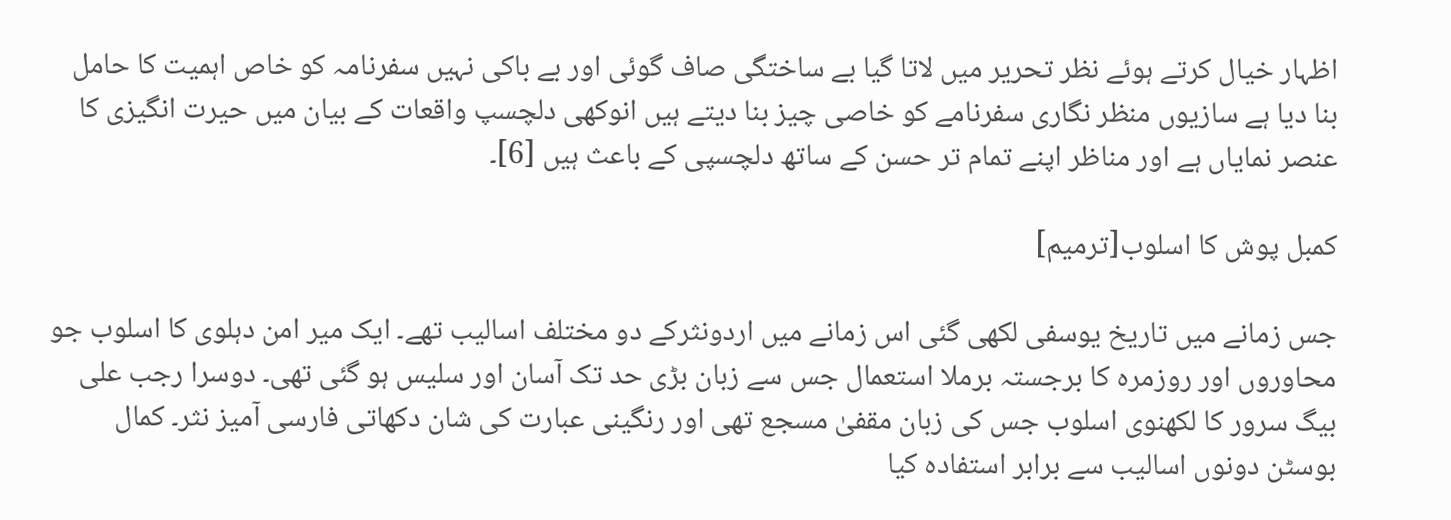اظہار خیال کرتے ہوئے نظر تحریر میں لاتا گیا بے ساختگی صاف گوئی اور بے باکی نہیں سفرنامہ کو خاص اہمیت کا حامل بنا دیا ہے سازیوں منظر نگاری سفرنامے کو خاصی چیز بنا دیتے ہیں انوکھی دلچسپ واقعات کے بیان میں حیرت انگیزی کا عنصر نمایاں ہے اور مناظر اپنے تمام تر حسن کے ساتھ دلچسپی کے باعث ہیں [6]۔

کمبل پوش کا اسلوب[ترمیم]

جس زمانے میں تاریخ یوسفی لکھی گئی اس زمانے میں اردونثرکے دو مختلف اسالیب تھے۔ ایک میر امن دہلوی کا اسلوب جو محاوروں اور روزمرہ کا برجستہ برملا استعمال جس سے زبان بڑی حد تک آسان اور سلیس ہو گئی تھی۔ دوسرا رجب علی بیگ سرور کا لکھنوی اسلوب جس کی زبان مقفیٰ مسجع تھی اور رنگینی عبارت کی شان دکھاتی فارسی آمیز نثر۔ کمال بوسٹن دونوں اسالیب سے برابر استفادہ کیا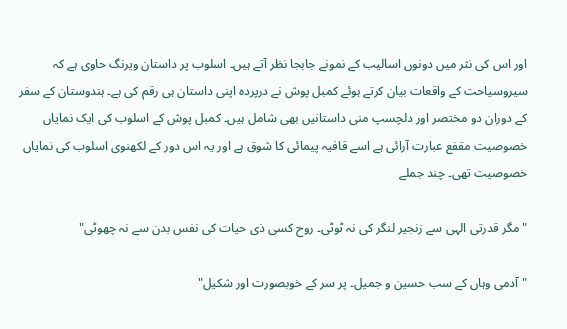اور اس کی نثر میں دونوں اسالیب کے نمونے جابجا نظر آتے ہیں۔ اسلوب پر داستان ویرنگ حاوی ہے کہ سیروسیاحت کے واقعات بیان کرتے ہوئے کمبل پوش نے درپردہ اپنی داستان ہی رقم کی ہے۔ ہندوستان کے سفر کے دوران دو مختصر اور دلچسپ منی داستانیں بھی شامل ہیں۔ کمبل پوش کے اسلوب کی ایک نمایاں خصوصیت مقفع عبارت آرائی ہے اسے قافیہ پیمائی کا شوق ہے اور یہ اس دور کے لکھنوی اسلوب کی نمایاں خصوصیت تھی۔ چند جملے

"مگر قدرتی الہی سے زنجیر لنگر کی نہ ٹوٹی۔ روح کسی ذی حیات کی نفس بدن سے نہ چھوٹی"

"آدمی وہاں کے سب حسین و جمیل۔ پر سر کے خوبصورت اور شکیل"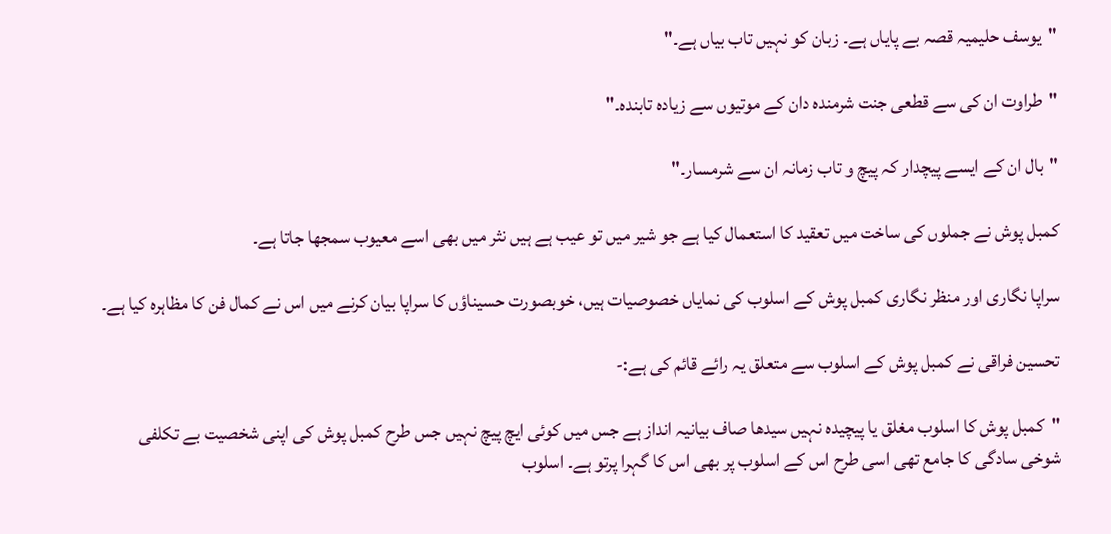"یوسف حلیمیہ قصہ بے پایاں ہے۔ زبان کو نہیں تاب بیاں ہے۔"

"طراوت ان کی سے قطعی جنت شرمندہ دان کے موتیوں سے زیادہ تابندہ۔"

"بال ان کے ایسے پیچدار کہ پیچ و تاب زمانہ ان سے شرمسار۔"

کمبل پوش نے جملوں کی ساخت میں تعقید کا استعمال کیا ہے جو شیر میں تو عیب ہے ہیں نثر میں بھی اسے معیوب سمجھا جاتا ہے۔

سراپا نگاری اور منظر نگاری کمبل پوش کے اسلوب کی نمایاں خصوصیات ہیں، خوبصورت حسیناؤں کا سراپا بیان کرنے میں اس نے کمال فن کا مظاہرہ کیا ہے۔

تحسین فراقی نے کمبل پوش کے اسلوب سے متعلق یہ رائے قائم کی ہے:-

"کمبل پوش کا اسلوب مغلق یا پیچیدہ نہیں سیدھا صاف بیانیہ انداز ہے جس میں کوئی ایچ پیچ نہیں جس طرح کمبل پوش کی اپنی شخصیت بے تکلفی شوخی سادگی کا جامع تھی اسی طرح اس کے اسلوب پر بھی اس کا گہرا پرتو ہے۔ اسلوب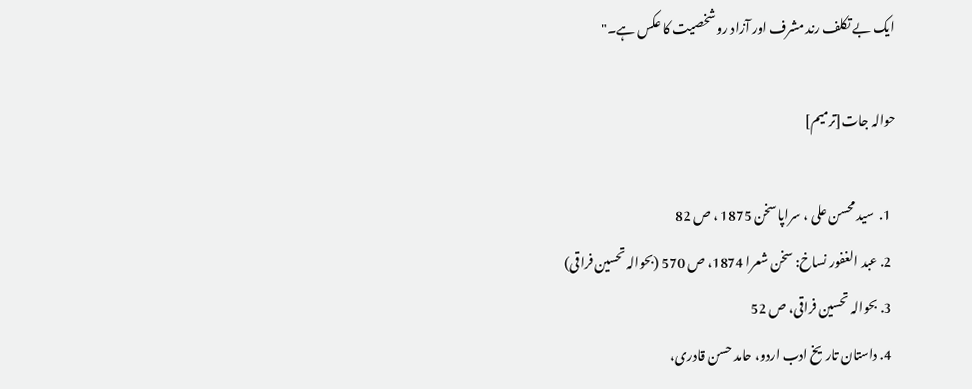ایک بے تکلف رند مشرف اور آزاد رو شخصیت کا عکس ہے۔"

حوالہ جات[ترمیم]

  1.  سید محسن علی ، سراپا سخن 1875 ، ص 82
  2. عبد الغفور نساخ: سخن شعرا 1874، ص 570 (بحوالہ تحسین فراقی)
  3. بحوالہ تحسین فراقی، ص 52
  4. داستان تاریخ ادب اردو، حامد حسن قادری،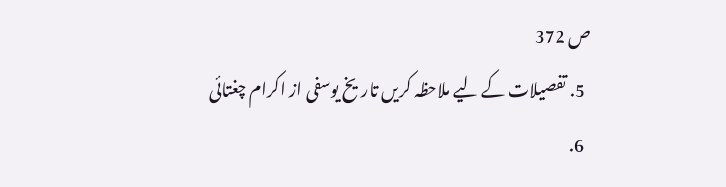ص 372
  5. تفصیلات کے لیے ملاحظہ کریں تاریخ یوسفی از اکرام چغتائی
  6.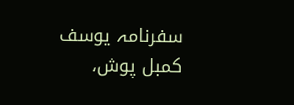سفرنامہ یوسف کمبل پوش،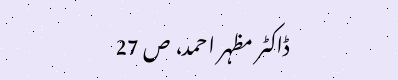ڈاکٹر مظہر احمد، ص 27